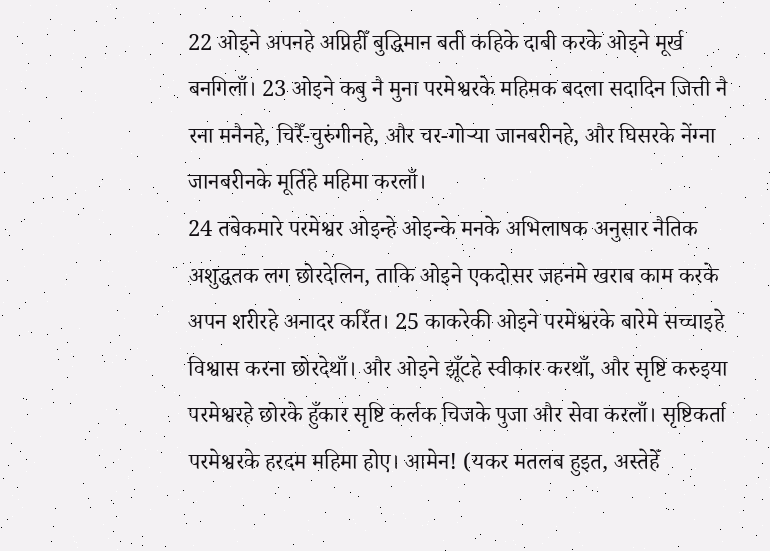22 ओइने अपनहे अप्निहीँ बुद्धिमान बती कहिके दाबी करके ओइने मूर्ख बनगिलाँ। 23 ओइने कबु नै मुना परमेश्वरके महिमक बदला सदादिन जित्ती नै रना मनैनहे, चिरैँ-चुरुंगीनहे, और चर-गोऱ्या जानबरीनहे, और घिसरके नेंग्ना जानबरीनके मूर्तिहे महिमा करलाँ।
24 तबेकमारे परमेश्वर ओइन्हे ओइन्के मनके अभिलाषक अनुसार नैतिक अशुद्धतक लग छोरदेलिन, ताकि ओइने एकदोसर जहनमे खराब काम करके अपन शरीरहे अनादर करिँत। 25 काकरेकी ओइने परमेश्वरके बारेमे सच्चाइहे विश्वास करना छोरदेथाँ। और ओइने झूँटहे स्वीकार करथाँ, और सृष्टि करुइया परमेश्वरहे छोरके हुँकार सृष्टि कर्लक चिजके पुजा और सेवा करलाँ। सृष्टिकर्ता परमेश्वरके हरदम महिमा होए। आमेन! (यकर मतलब हुइत, अस्तेहेँ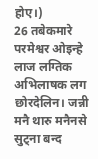होए।)
26 तबेकमारे परमेश्वर ओइन्हे लाज लग्तिक अभिलाषक लग छोरदेलिन। जन्नी मनै थारु मनैनसे सुट्ना बन्द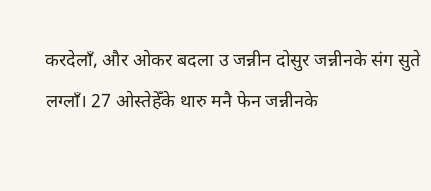करदेलाँ, और ओकर बदला उ जन्नीन दोसुर जन्नीनके संग सुते लग्लाँ। 27 ओस्तेहेँके थारु मनै फेन जन्नीनके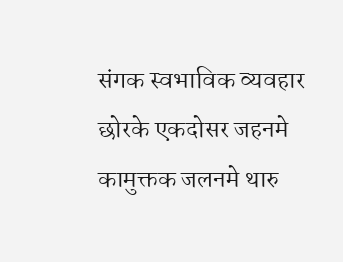संगक स्वभाविक व्यवहार छोरके एकदोसर जहनमे कामुक्तक जलनमे थारु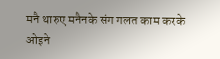मनै थारुए मनैनके संग गलत काम करके ओइने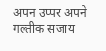अपन उप्पर अपने गल्तीक सजाय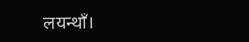लयन्थाँ।